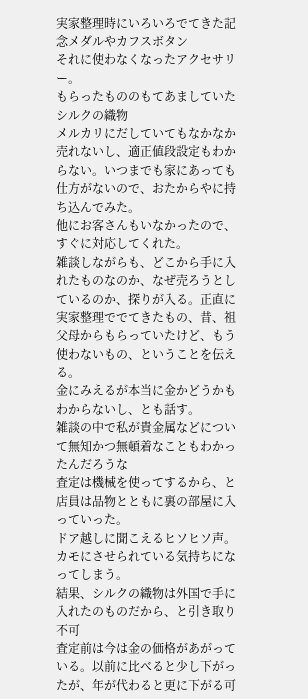実家整理時にいろいろでてきた記念メダルやカフスボタン
それに使わなくなったアクセサリー。
もらったもののもてあましていたシルクの織物
メルカリにだしていてもなかなか売れないし、適正値段設定もわからない。いつまでも家にあっても仕方がないので、おたからやに持ち込んでみた。
他にお客さんもいなかったので、すぐに対応してくれた。
雑談しながらも、どこから手に入れたものなのか、なぜ売ろうとしているのか、探りが入る。正直に実家整理ででてきたもの、昔、祖父母からもらっていたけど、もう使わないもの、ということを伝える。
金にみえるが本当に金かどうかもわからないし、とも話す。
雑談の中で私が貴金属などについて無知かつ無頓着なこともわかったんだろうな
査定は機械を使ってするから、と店員は品物とともに裏の部屋に入っていった。
ドア越しに聞こえるヒソヒソ声。カモにさせられている気持ちになってしまう。
結果、シルクの織物は外国で手に入れたのものだから、と引き取り不可
査定前は今は金の価格があがっている。以前に比べると少し下がったが、年が代わると更に下がる可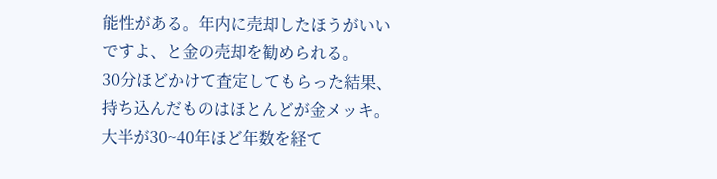能性がある。年内に売却したほうがいいですよ、と金の売却を勧められる。
30分ほどかけて査定してもらった結果、持ち込んだものはほとんどが金メッキ。大半が30~40年ほど年数を経て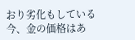おり劣化もしている
今、金の価格はあ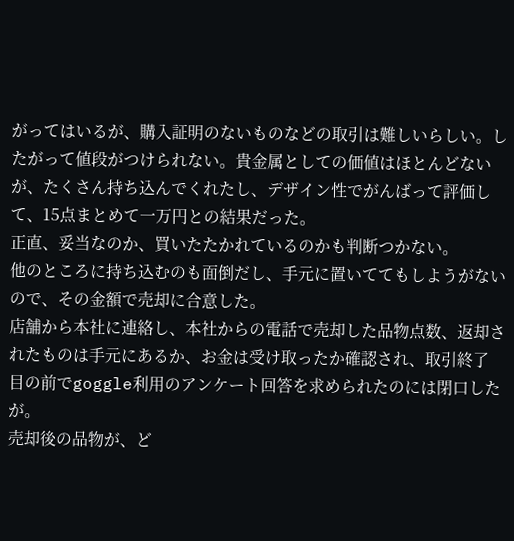がってはいるが、購入証明のないものなどの取引は難しいらしい。したがって値段がつけられない。貴金属としての価値はほとんどないが、たくさん持ち込んでくれたし、デザイン性でがんばって評価して、15点まとめて一万円との結果だった。
正直、妥当なのか、買いたたかれているのかも判断つかない。
他のところに持ち込むのも面倒だし、手元に置いててもしようがないので、その金額で売却に合意した。
店舗から本社に連絡し、本社からの電話で売却した品物点数、返却されたものは手元にあるか、お金は受け取ったか確認され、取引終了
目の前でgoggle利用のアンケート回答を求められたのには閉口したが。
売却後の品物が、ど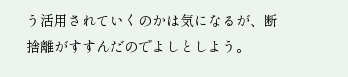う活用されていくのかは気になるが、断捨離がすすんだのでよしとしよう。